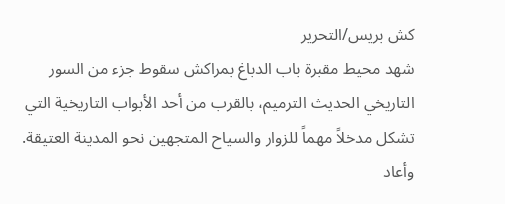كش بريس/التحرير
شهد محيط مقبرة باب الدباغ بمراكش سقوط جزء من السور التاريخي الحديث الترميم، بالقرب من أحد الأبواب التاريخية التي تشكل مدخلاً مهماً للزوار والسياح المتجهين نحو المدينة العتيقة.
وأعاد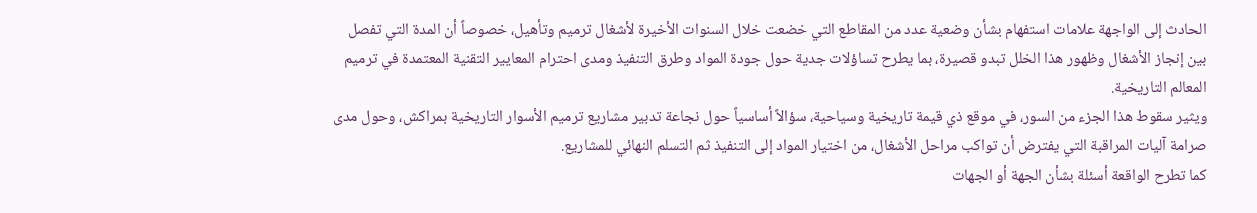الحادث إلى الواجهة علامات استفهام بشأن وضعية عدد من المقاطع التي خضعت خلال السنوات الأخيرة لأشغال ترميم وتأهيل، خصوصاً أن المدة التي تفصل بين إنجاز الأشغال وظهور هذا الخلل تبدو قصيرة، بما يطرح تساؤلات جدية حول جودة المواد وطرق التنفيذ ومدى احترام المعايير التقنية المعتمدة في ترميم المعالم التاريخية.
ويثير سقوط هذا الجزء من السور، في موقع ذي قيمة تاريخية وسياحية، سؤالاً أساسياً حول نجاعة تدبير مشاريع ترميم الأسوار التاريخية بمراكش، وحول مدى صرامة آليات المراقبة التي يفترض أن تواكب مراحل الأشغال، من اختيار المواد إلى التنفيذ ثم التسلم النهائي للمشاريع.
كما تطرح الواقعة أسئلة بشأن الجهة أو الجهات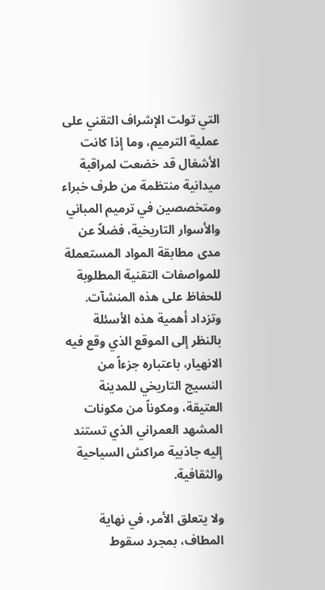التي تولت الإشراف التقني على عملية الترميم، وما إذا كانت الأشغال قد خضعت لمراقبة ميدانية منتظمة من طرف خبراء ومتخصصين في ترميم المباني والأسوار التاريخية، فضلاً عن مدى مطابقة المواد المستعملة للمواصفات التقنية المطلوبة للحفاظ على هذه المنشآت.
وتزداد أهمية هذه الأسئلة بالنظر إلى الموقع الذي وقع فيه الانهيار، باعتباره جزءاً من النسيج التاريخي للمدينة العتيقة، ومكوناً من مكونات المشهد العمراني الذي تستند إليه جاذبية مراكش السياحية والثقافية.

ولا يتعلق الأمر، في نهاية المطاف، بمجرد سقوط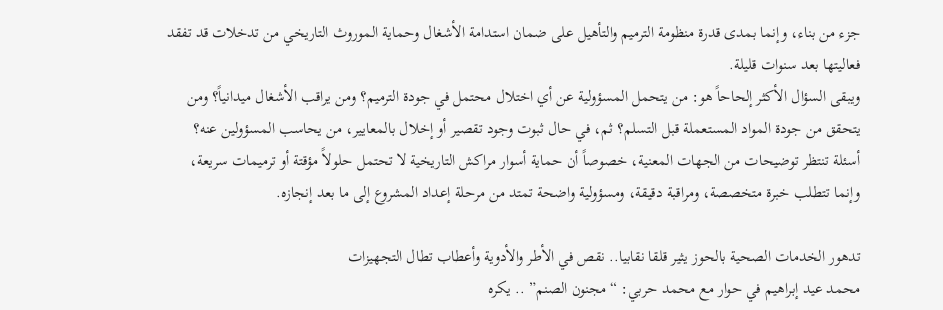جزء من بناء، وإنما بمدى قدرة منظومة الترميم والتأهيل على ضمان استدامة الأشغال وحماية الموروث التاريخي من تدخلات قد تفقد فعاليتها بعد سنوات قليلة.
ويبقى السؤال الأكثر إلحاحاً هو: من يتحمل المسؤولية عن أي اختلال محتمل في جودة الترميم؟ ومن يراقب الأشغال ميدانياً؟ ومن يتحقق من جودة المواد المستعملة قبل التسلم؟ ثم، في حال ثبوت وجود تقصير أو إخلال بالمعايير، من يحاسب المسؤولين عنه؟
أسئلة تنتظر توضيحات من الجهات المعنية، خصوصاً أن حماية أسوار مراكش التاريخية لا تحتمل حلولاً مؤقتة أو ترميمات سريعة، وإنما تتطلب خبرة متخصصة، ومراقبة دقيقة، ومسؤولية واضحة تمتد من مرحلة إعداد المشروع إلى ما بعد إنجازه.

تدهور الخدمات الصحية بالحوز يثير قلقا نقابيا.. نقص في الأطر والأدوية وأعطاب تطال التجهيزات
محمد عيد إبراهيم في حوار مع محمد حربي: “مجنون الصنم” .. يكره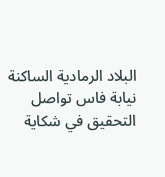البلاد الرمادية الساكنة
نيابة فاس تواصل التحقيق في شكاية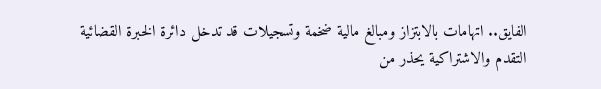الفايق.. اتهامات بالابتزاز ومبالغ مالية ضخمة وتسجيلات قد تدخل دائرة الخبرة القضائية
التقدم والاشتراكية يحذر من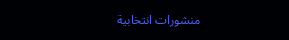منشورات انتخابية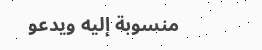منسوبة إليه ويدعو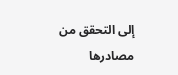إلى التحقق من مصادرها